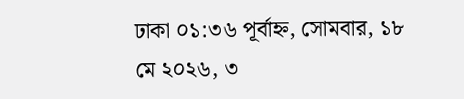ঢাকা ০১:৩৬ পূর্বাহ্ন, সোমবার, ১৮ মে ২০২৬, ৩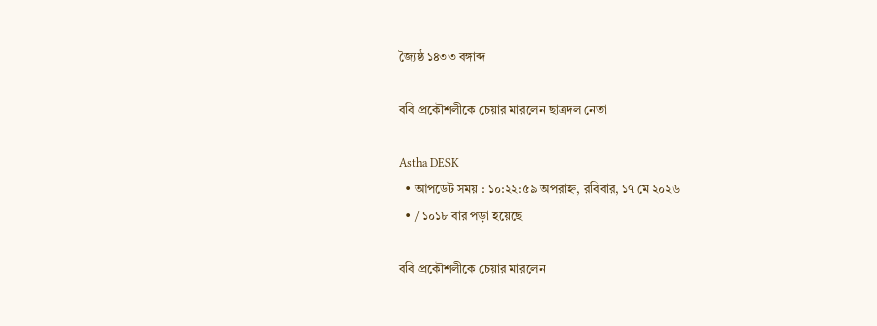জ্যৈষ্ঠ ১৪৩৩ বঙ্গাব্দ

ববি প্রকৌশলীকে চেয়ার মারলেন ছাত্রদল নেতা

Astha DESK
  • আপডেট সময় : ১০:২২:৫৯ অপরাহ্ন, রবিবার, ১৭ মে ২০২৬
  • / ১০১৮ বার পড়া হয়েছে

ববি প্রকৌশলীকে চেয়ার মারলেন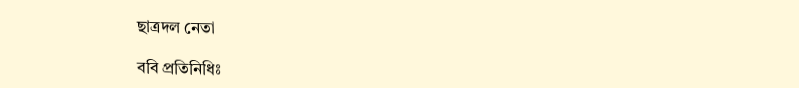ছাত্রদল নেতা

ববি প্রতিনিধিঃ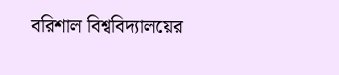বরিশাল বিশ্ববিদ্যালয়ের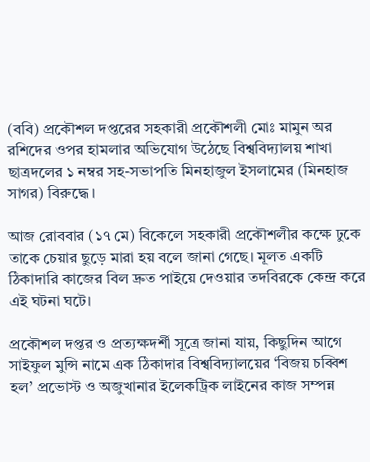(ববি) প্রকৌশল দপ্তরের সহকারী প্রকৌশলী মোঃ মামুন অর রশিদের ওপর হামলার অভিযোগ উঠেছে বিশ্ববিদ্যালয় শাখা ছাত্রদলের ১ নম্বর সহ-সভাপতি মিনহাজুল ইসলামের (মিনহাজ সাগর) বিরুদ্ধে।

আজ রোববার (১৭ মে) বিকেলে সহকারী প্রকৌশলীর কক্ষে ঢুকে তাকে চেয়ার ছুড়ে মারা হয় বলে জানা গেছে। মূলত একটি ঠিকাদারি কাজের বিল দ্রুত পাইয়ে দেওয়ার তদবিরকে কেন্দ্র করে এই ঘটনা ঘটে।

প্রকৌশল দপ্তর ও প্রত্যক্ষদর্শী সূত্রে জানা যায়, কিছুদিন আগে সাইফুল মুন্সি নামে এক ঠিকাদার বিশ্ববিদ্যালয়ের ‘বিজয় চব্বিশ হল’ প্রভোস্ট ও অজুখানার ইলেকট্রিক লাইনের কাজ সম্পন্ন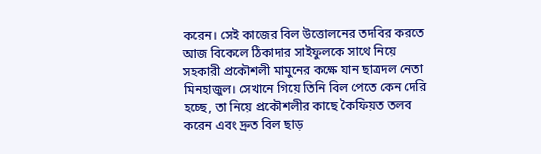করেন। সেই কাজের বিল উত্তোলনের তদবির করতে আজ বিকেলে ঠিকাদার সাইফুলকে সাথে নিয়ে সহকারী প্রকৌশলী মামুনের কক্ষে যান ছাত্রদল নেতা মিনহাজুল। সেখানে গিয়ে তিনি বিল পেতে কেন দেরি হচ্ছে, তা নিয়ে প্রকৌশলীর কাছে কৈফিয়ত তলব করেন এবং দ্রুত বিল ছাড়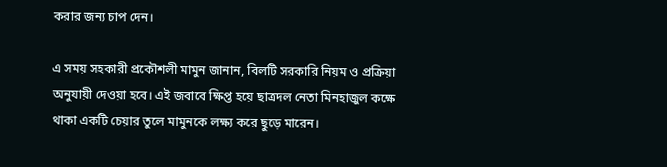করার জন্য চাপ দেন।

এ সময় সহকারী প্রকৌশলী মামুন জানান, বিলটি সরকারি নিয়ম ও প্রক্রিয়া অনুযায়ী দেওয়া হবে। এই জবাবে ক্ষিপ্ত হয়ে ছাত্রদল নেতা মিনহাজুল কক্ষে থাকা একটি চেয়ার তুলে মামুনকে লক্ষ্য করে ছুড়ে মারেন।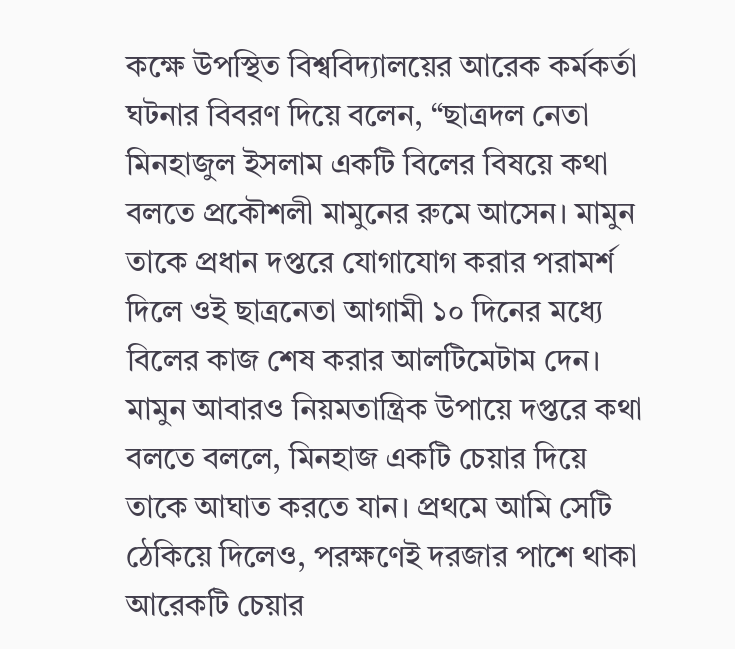কক্ষে উপস্থিত বিশ্ববিদ্যালয়ের আরেক কর্মকর্তা ঘটনার বিবরণ দিয়ে বলেন, “ছাত্রদল নেতা মিনহাজুল ইসলাম একটি বিলের বিষয়ে কথা বলতে প্রকৌশলী মামুনের রুমে আসেন। মামুন তাকে প্রধান দপ্তরে যোগাযোগ করার পরামর্শ দিলে ওই ছাত্রনেতা আগামী ১০ দিনের মধ্যে বিলের কাজ শেষ করার আলটিমেটাম দেন। মামুন আবারও নিয়মতান্ত্রিক উপায়ে দপ্তরে কথা বলতে বললে, মিনহাজ একটি চেয়ার দিয়ে তাকে আঘাত করতে যান। প্রথমে আমি সেটি ঠেকিয়ে দিলেও, পরক্ষণেই দরজার পাশে থাকা আরেকটি চেয়ার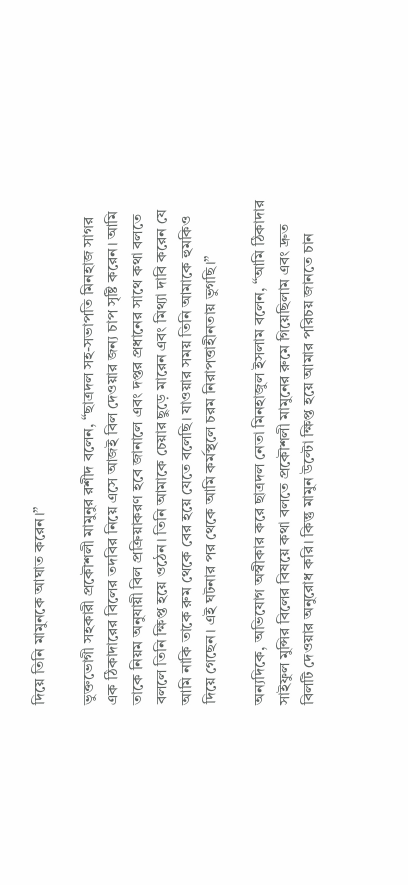দিয়ে তিনি মামুনকে আঘাত করেন।”

ভুক্তভোগী সহকারী প্রকৌশলী মামুনুর রশীদ বলেন, “ছাত্রদল সহ-সভাপতি মিনহাজ সাগর এক ঠিকাদারের বিলের তদবির নিয়ে এসে আজই বিল দেওয়ার জন্য চাপ সৃষ্টি করেন। আমি তাকে নিয়ম অনুযায়ী বিল প্রক্রিয়াকরণ হবে জানালে এবং দপ্তর প্রধানের সাথে কথা বলতে বললে তিনি ক্ষিপ্ত হয়ে ওঠেন। তিনি আমাকে চেয়ার ছুড়ে মারেন এবং মিথ্যা দাবি করেন যে আমি নাকি তাকে রুম থেকে বের হয়ে যেতে বলেছি। যাওয়ার সময় তিনি আমাকে হুমকিও দিয়ে গেছেন। এই ঘটনার পর থেকে আমি কর্মস্থলে চরম নিরাপত্তাহীনতায় ভুগছি।”

অন্যদিকে, অভিযোগ অস্বীকার করে ছাত্রদল নেতা মিনহাজুল ইসলাম বলেন, “আমি ঠিকাদার সাইফুল মুন্সির বিলের বিষয়ে কথা বলতে প্রকৌশলী মামুনের রুমে গিয়েছিলাম এবং দ্রুত বিলটি দেওয়ার অনুরোধ করি। কিন্তু মামুন উল্টো ক্ষিপ্ত হয়ে আমার পরিচয় জানতে চান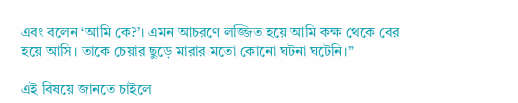এবং বলেন ‘আমি কে?’। এমন আচরণে লজ্জিত হয়ে আমি কক্ষ থেকে বের হয়ে আসি। তাকে চেয়ার ছুড়ে মারার মতো কোনো ঘটনা ঘটেনি।”

এই বিষয়ে জানতে চাইলে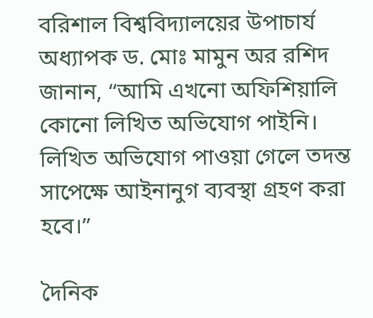বরিশাল বিশ্ববিদ্যালয়ের উপাচার্য অধ্যাপক ড. মোঃ মামুন অর রশিদ জানান, “আমি এখনো অফিশিয়ালি কোনো লিখিত অভিযোগ পাইনি। লিখিত অভিযোগ পাওয়া গেলে তদন্ত সাপেক্ষে আইনানুগ ব্যবস্থা গ্রহণ করা হবে।”

দৈনিক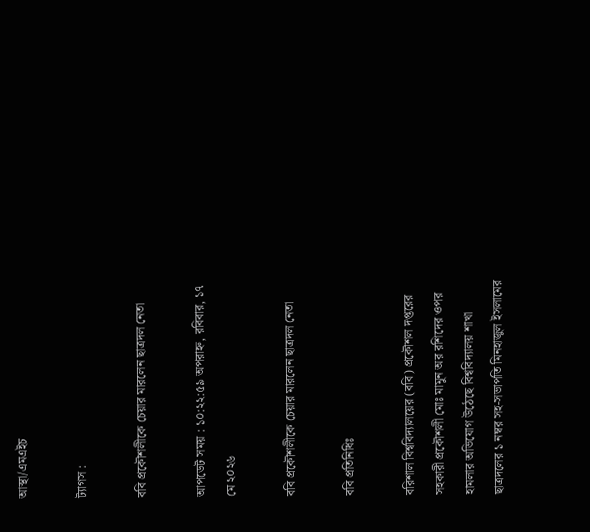আস্থা/এমএইচ

ট্যাগস :

ববি প্রকৌশলীকে চেয়ার মারলেন ছাত্রদল নেতা

আপডেট সময় : ১০:২২:৫৯ অপরাহ্ন, রবিবার, ১৭ মে ২০২৬

ববি প্রকৌশলীকে চেয়ার মারলেন ছাত্রদল নেতা

ববি প্রতিনিধিঃ

বরিশাল বিশ্ববিদ্যালয়ের (ববি) প্রকৌশল দপ্তরের সহকারী প্রকৌশলী মোঃ মামুন অর রশিদের ওপর হামলার অভিযোগ উঠেছে বিশ্ববিদ্যালয় শাখা ছাত্রদলের ১ নম্বর সহ-সভাপতি মিনহাজুল ইসলামের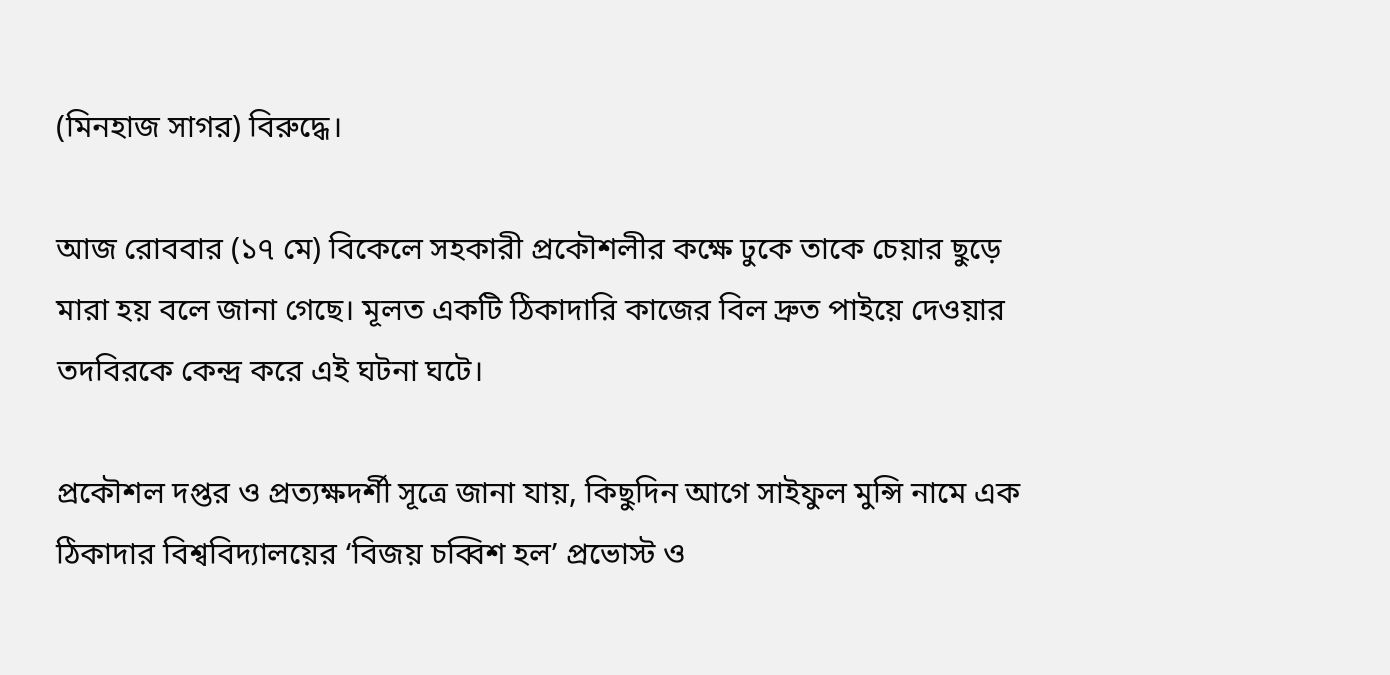(মিনহাজ সাগর) বিরুদ্ধে।

আজ রোববার (১৭ মে) বিকেলে সহকারী প্রকৌশলীর কক্ষে ঢুকে তাকে চেয়ার ছুড়ে মারা হয় বলে জানা গেছে। মূলত একটি ঠিকাদারি কাজের বিল দ্রুত পাইয়ে দেওয়ার তদবিরকে কেন্দ্র করে এই ঘটনা ঘটে।

প্রকৌশল দপ্তর ও প্রত্যক্ষদর্শী সূত্রে জানা যায়, কিছুদিন আগে সাইফুল মুন্সি নামে এক ঠিকাদার বিশ্ববিদ্যালয়ের ‘বিজয় চব্বিশ হল’ প্রভোস্ট ও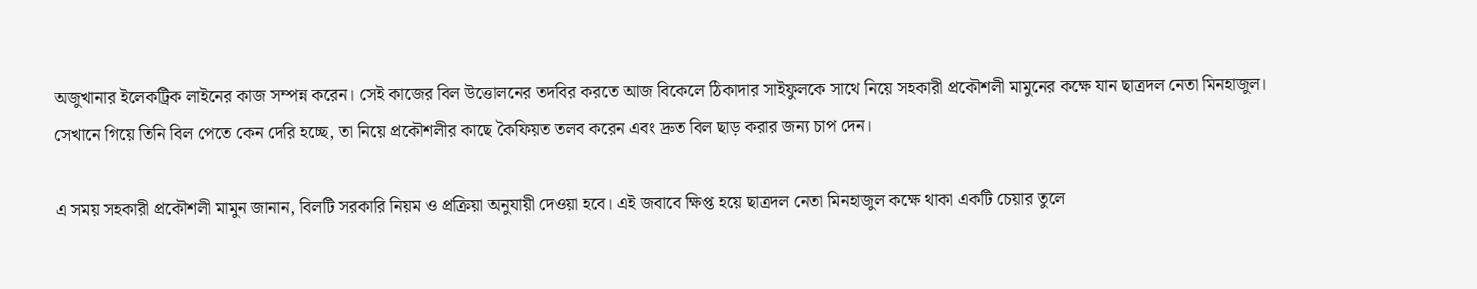অজুখানার ইলেকট্রিক লাইনের কাজ সম্পন্ন করেন। সেই কাজের বিল উত্তোলনের তদবির করতে আজ বিকেলে ঠিকাদার সাইফুলকে সাথে নিয়ে সহকারী প্রকৌশলী মামুনের কক্ষে যান ছাত্রদল নেতা মিনহাজুল। সেখানে গিয়ে তিনি বিল পেতে কেন দেরি হচ্ছে, তা নিয়ে প্রকৌশলীর কাছে কৈফিয়ত তলব করেন এবং দ্রুত বিল ছাড় করার জন্য চাপ দেন।

এ সময় সহকারী প্রকৌশলী মামুন জানান, বিলটি সরকারি নিয়ম ও প্রক্রিয়া অনুযায়ী দেওয়া হবে। এই জবাবে ক্ষিপ্ত হয়ে ছাত্রদল নেতা মিনহাজুল কক্ষে থাকা একটি চেয়ার তুলে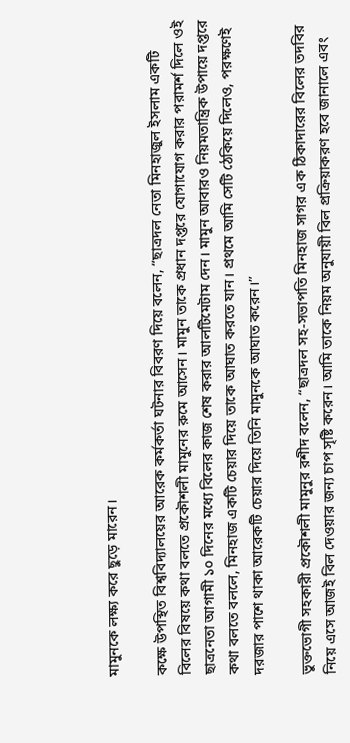মামুনকে লক্ষ্য করে ছুড়ে মারেন।

কক্ষে উপস্থিত বিশ্ববিদ্যালয়ের আরেক কর্মকর্তা ঘটনার বিবরণ দিয়ে বলেন, “ছাত্রদল নেতা মিনহাজুল ইসলাম একটি বিলের বিষয়ে কথা বলতে প্রকৌশলী মামুনের রুমে আসেন। মামুন তাকে প্রধান দপ্তরে যোগাযোগ করার পরামর্শ দিলে ওই ছাত্রনেতা আগামী ১০ দিনের মধ্যে বিলের কাজ শেষ করার আলটিমেটাম দেন। মামুন আবারও নিয়মতান্ত্রিক উপায়ে দপ্তরে কথা বলতে বললে, মিনহাজ একটি চেয়ার দিয়ে তাকে আঘাত করতে যান। প্রথমে আমি সেটি ঠেকিয়ে দিলেও, পরক্ষণেই দরজার পাশে থাকা আরেকটি চেয়ার দিয়ে তিনি মামুনকে আঘাত করেন।”

ভুক্তভোগী সহকারী প্রকৌশলী মামুনুর রশীদ বলেন, “ছাত্রদল সহ-সভাপতি মিনহাজ সাগর এক ঠিকাদারের বিলের তদবির নিয়ে এসে আজই বিল দেওয়ার জন্য চাপ সৃষ্টি করেন। আমি তাকে নিয়ম অনুযায়ী বিল প্রক্রিয়াকরণ হবে জানালে এবং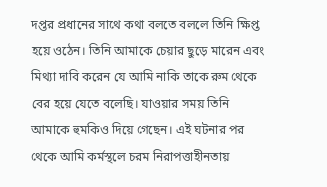দপ্তর প্রধানের সাথে কথা বলতে বললে তিনি ক্ষিপ্ত হয়ে ওঠেন। তিনি আমাকে চেয়ার ছুড়ে মারেন এবং মিথ্যা দাবি করেন যে আমি নাকি তাকে রুম থেকে বের হয়ে যেতে বলেছি। যাওয়ার সময় তিনি আমাকে হুমকিও দিয়ে গেছেন। এই ঘটনার পর থেকে আমি কর্মস্থলে চরম নিরাপত্তাহীনতায়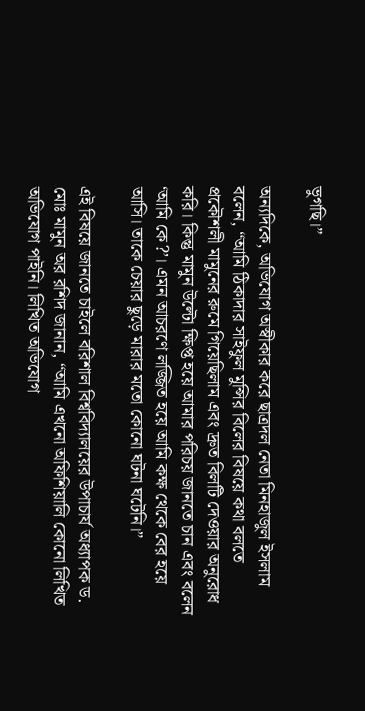ভুগছি।”

অন্যদিকে, অভিযোগ অস্বীকার করে ছাত্রদল নেতা মিনহাজুল ইসলাম বলেন, “আমি ঠিকাদার সাইফুল মুন্সির বিলের বিষয়ে কথা বলতে প্রকৌশলী মামুনের রুমে গিয়েছিলাম এবং দ্রুত বিলটি দেওয়ার অনুরোধ করি। কিন্তু মামুন উল্টো ক্ষিপ্ত হয়ে আমার পরিচয় জানতে চান এবং বলেন ‘আমি কে?’। এমন আচরণে লজ্জিত হয়ে আমি কক্ষ থেকে বের হয়ে আসি। তাকে চেয়ার ছুড়ে মারার মতো কোনো ঘটনা ঘটেনি।”

এই বিষয়ে জানতে চাইলে বরিশাল বিশ্ববিদ্যালয়ের উপাচার্য অধ্যাপক ড. মোঃ মামুন অর রশিদ জানান, “আমি এখনো অফিশিয়ালি কোনো লিখিত অভিযোগ পাইনি। লিখিত অভিযোগ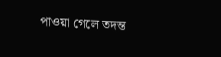পাওয়া গেলে তদন্ত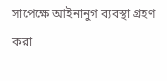সাপেক্ষে আইনানুগ ব্যবস্থা গ্রহণ করা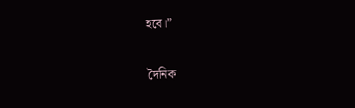হবে।”

দৈনিক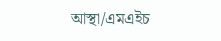আস্থা/এমএইচ